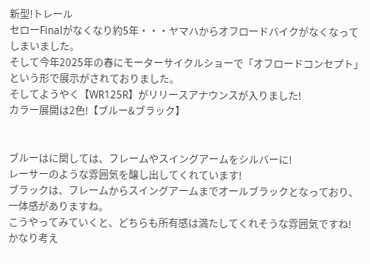新型!トレール
セローFinalがなくなり約5年・・・ヤマハからオフロードバイクがなくなってしまいました。
そして今年2025年の春にモーターサイクルショーで「オフロードコンセプト」という形で展示がされておりました。
そしてようやく【WR125R】がリリースアナウンスが入りました!
カラー展開は2色!【ブルー&ブラック】


ブルーはに関しては、フレームやスイングアームをシルバーに!
レーサーのような雰囲気を醸し出してくれています!
ブラックは、フレームからスイングアームまでオールブラックとなっており、一体感がありますね。
こうやってみていくと、どちらも所有感は満たしてくれそうな雰囲気ですね!
かなり考え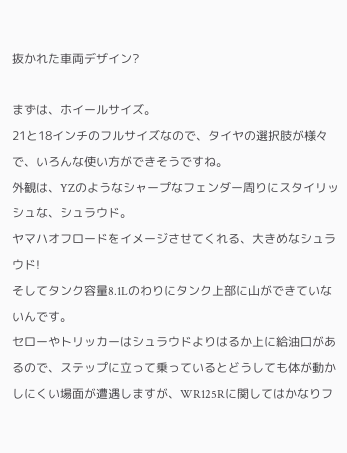抜かれた車両デザイン?

まずは、ホイールサイズ。
21と18インチのフルサイズなので、タイヤの選択肢が様々で、いろんな使い方ができそうですね。
外観は、YZのようなシャープなフェンダー周りにスタイリッシュな、シュラウド。
ヤマハオフロードをイメージさせてくれる、大きめなシュラウド!
そしてタンク容量8.1Lのわりにタンク上部に山ができていないんです。
セローやトリッカーはシュラウドよりはるか上に給油口があるので、ステップに立って乗っているとどうしても体が動かしにくい場面が遭遇しますが、WR125Rに関してはかなりフ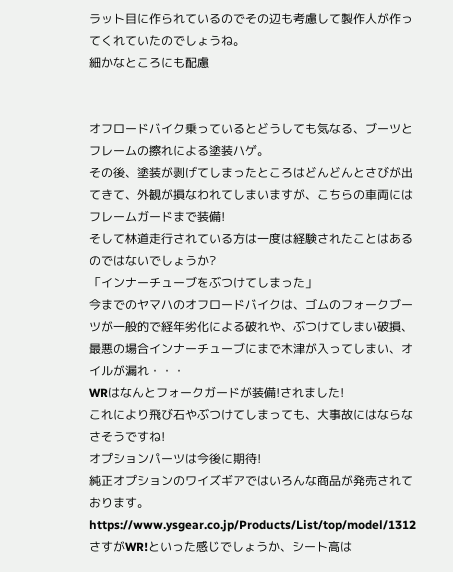ラット目に作られているのでその辺も考慮して製作人が作ってくれていたのでしょうね。
細かなところにも配慮


オフロードバイク乗っているとどうしても気なる、ブーツとフレームの擦れによる塗装ハゲ。
その後、塗装が剥げてしまったところはどんどんとさびが出てきて、外観が損なわれてしまいますが、こちらの車両にはフレームガードまで装備!
そして林道走行されている方は一度は経験されたことはあるのではないでしょうか?
「インナーチューブをぶつけてしまった」
今までのヤマハのオフロードバイクは、ゴムのフォークブーツが一般的で経年劣化による破れや、ぶつけてしまい破損、最悪の場合インナーチューブにまで木津が入ってしまい、オイルが漏れ・・・
WRはなんとフォークガードが装備!されました!
これにより飛び石やぶつけてしまっても、大事故にはならなさそうですね!
オプションパーツは今後に期待!
純正オプションのワイズギアではいろんな商品が発売されております。
https://www.ysgear.co.jp/Products/List/top/model/1312
さすがWR!といった感じでしょうか、シート高は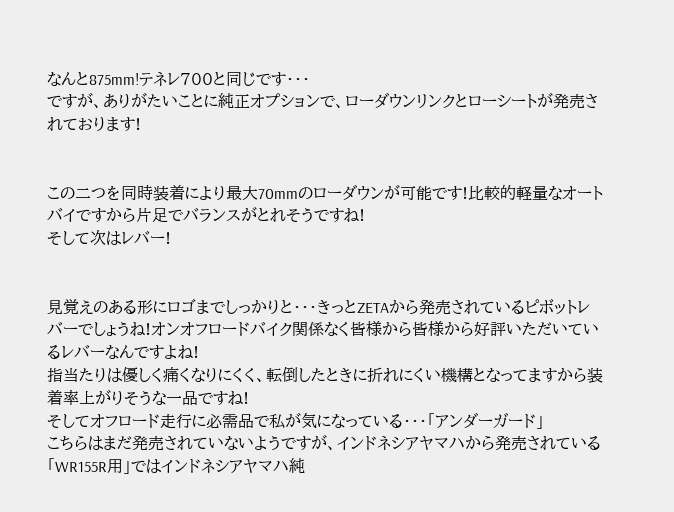なんと875mm!テネレ700と同じです・・・
ですが、ありがたいことに純正オプションで、ローダウンリンクとローシートが発売されております!


この二つを同時装着により最大70mmのローダウンが可能です!比較的軽量なオートバイですから片足でバランスがとれそうですね!
そして次はレバー!


見覚えのある形にロゴまでしっかりと・・・きっとZETAから発売されているピボットレバーでしょうね!オンオフロードバイク関係なく皆様から皆様から好評いただいているレバーなんですよね!
指当たりは優しく痛くなりにくく、転倒したときに折れにくい機構となってますから装着率上がりそうな一品ですね!
そしてオフロード走行に必需品で私が気になっている・・・「アンダーガード」
こちらはまだ発売されていないようですが、インドネシアヤマハから発売されている「WR155R用」ではインドネシアヤマハ純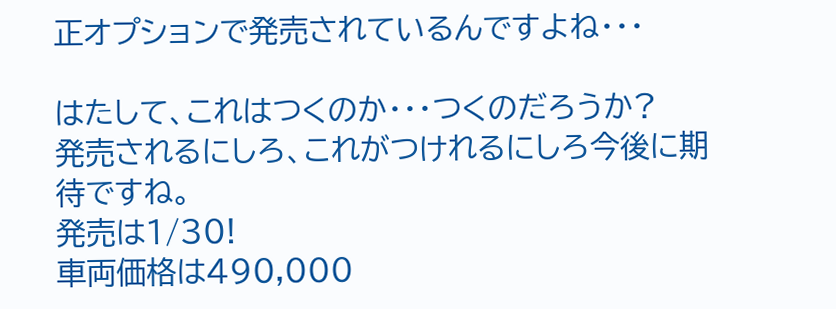正オプションで発売されているんですよね・・・

はたして、これはつくのか・・・つくのだろうか?
発売されるにしろ、これがつけれるにしろ今後に期待ですね。
発売は1/30!
車両価格は490,000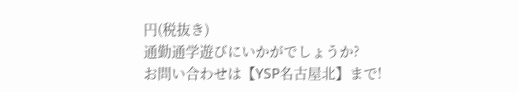円(税抜き)
通勤通学遊びにいかがでしょうか?
お問い合わせは【YSP名古屋北】まで!